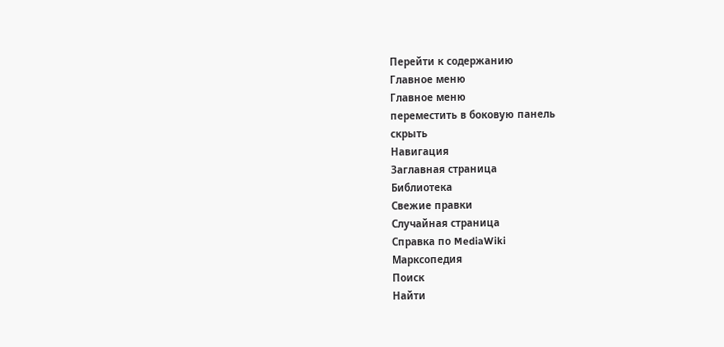Перейти к содержанию
Главное меню
Главное меню
переместить в боковую панель
скрыть
Навигация
Заглавная страница
Библиотека
Свежие правки
Случайная страница
Справка по MediaWiki
Марксопедия
Поиск
Найти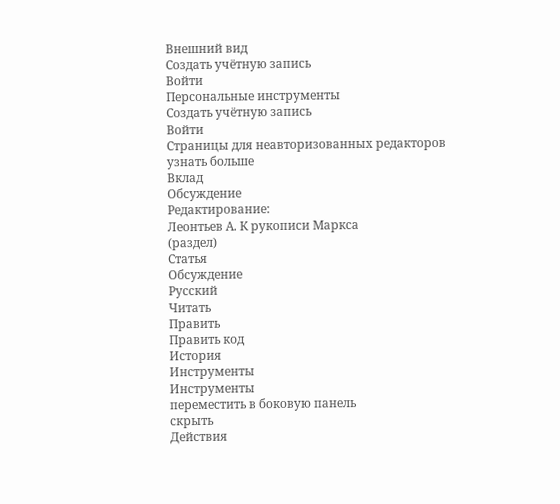Внешний вид
Создать учётную запись
Войти
Персональные инструменты
Создать учётную запись
Войти
Страницы для неавторизованных редакторов
узнать больше
Вклад
Обсуждение
Редактирование:
Леонтьев А. К рукописи Маркса
(раздел)
Статья
Обсуждение
Русский
Читать
Править
Править код
История
Инструменты
Инструменты
переместить в боковую панель
скрыть
Действия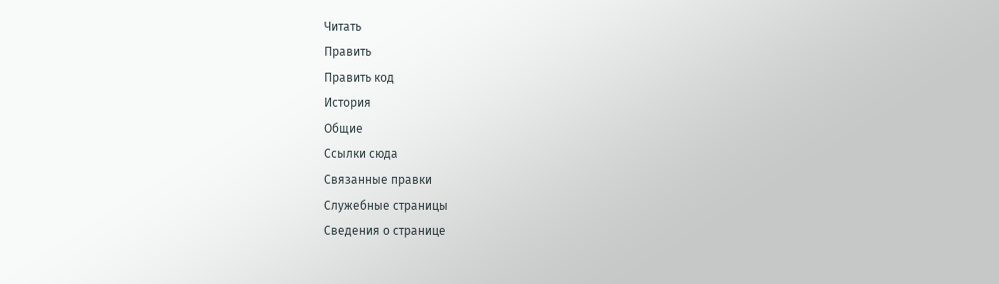Читать
Править
Править код
История
Общие
Ссылки сюда
Связанные правки
Служебные страницы
Сведения о странице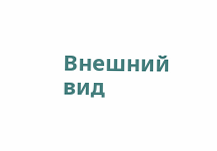Внешний вид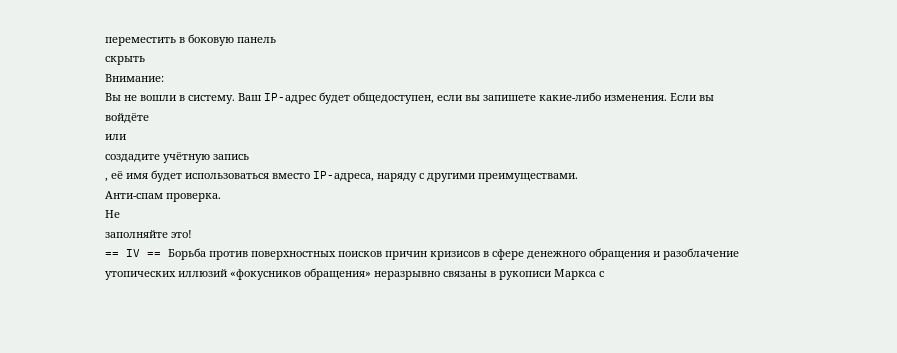переместить в боковую панель
скрыть
Внимание:
Вы не вошли в систему. Ваш IP-адрес будет общедоступен, если вы запишете какие-либо изменения. Если вы
войдёте
или
создадите учётную запись
, её имя будет использоваться вместо IP-адреса, наряду с другими преимуществами.
Анти-спам проверка.
Не
заполняйте это!
== IV == Борьба против поверхностных поисков причин кризисов в сфере денежного обращения и разоблачение утопических иллюзий «фокусников обращения» неразрывно связаны в рукописи Маркса с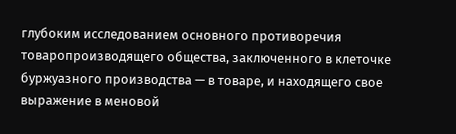глубоким исследованием основного противоречия товаропроизводящего общества, заключенного в клеточке буржуазного производства — в товаре, и находящего свое выражение в меновой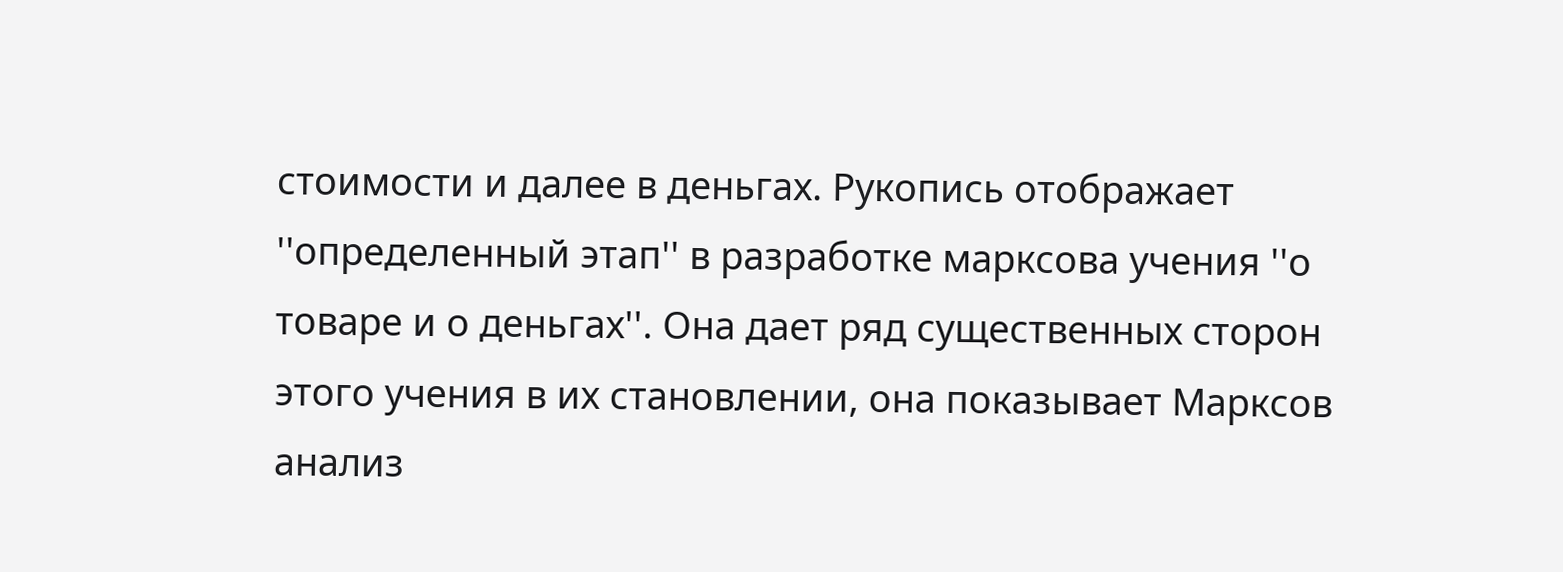стоимости и далее в деньгах. Рукопись отображает ''определенный этап'' в разработке марксова учения ''о товаре и о деньгах''. Она дает ряд существенных сторон этого учения в их становлении, она показывает Марксов анализ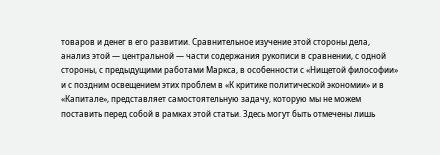товаров и денег в его развитии. Сравнительное изучение этой стороны дела, анализ этой — центральной — части содержания рукописи в сравнении, с одной стороны, с предыдущими работами Маркса, в особенности с «Нищетой философии» и с поздним освещением этих проблем в «К критике политической экономии» и в «Капитале», представляет самостоятельную задачу, которую мы не можем поставить перед собой в рамках этой статьи. Здесь могут быть отмечены лишь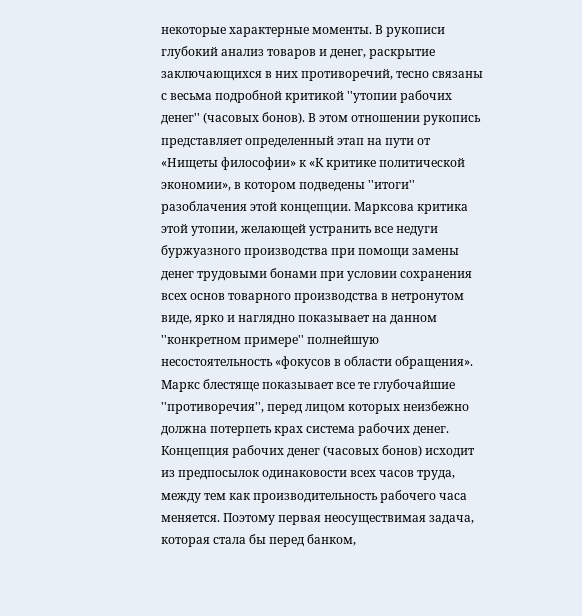некоторые характерные моменты. В рукописи глубокий анализ товаров и денег, раскрытие заключающихся в них противоречий, тесно связаны с весьма подробной критикой ''утопии рабочих денег'' (часовых бонов). В этом отношении рукопись представляет определенный этап на пути от «Нищеты философии» к «К критике политической экономии», в котором подведены ''итоги'' разоблачения этой концепции. Марксова критика этой утопии, желающей устранить все недуги буржуазного производства при помощи замены денег трудовыми бонами при условии сохранения всех основ товарного производства в нетронутом виде, ярко и наглядно показывает на данном ''конкретном примере'' полнейшую несостоятельность «фокусов в области обращения». Маркс блестяще показывает все те глубочайшие ''противоречия'', перед лицом которых неизбежно должна потерпеть крах система рабочих денег. Концепция рабочих денег (часовых бонов) исходит из предпосылок одинаковости всех часов труда, между тем как производительность рабочего часа меняется. Поэтому первая неосуществимая задача, которая стала бы перед банком,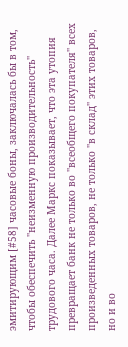эмитирующим [#58] часовые боны, заключалась бы в том, чтобы обеспечить ''неизменную производительность'' трудового часа. Далее Маркс показывает, что эта утопия превращает банк не только во ''всеобщего покупателя'' всех произведенных товаров, не только ''в склад'' этих товаров, но и во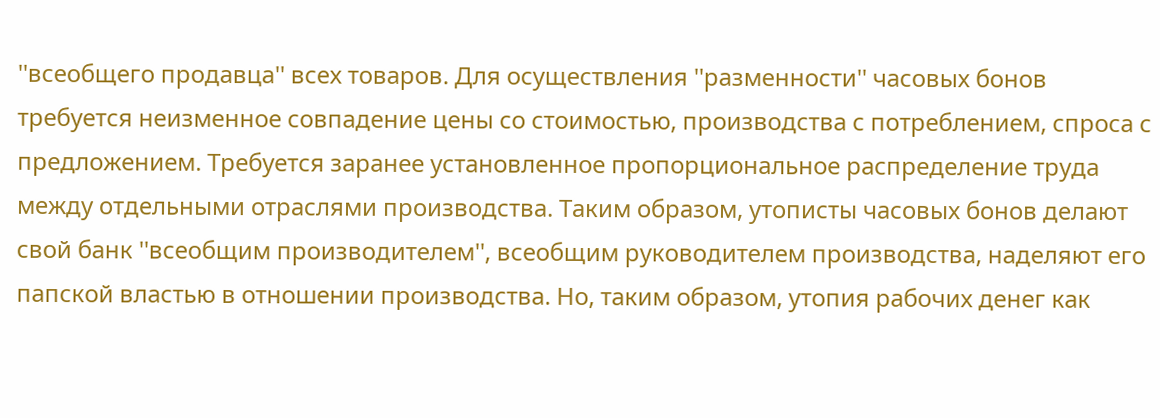''всеобщего продавца'' всех товаров. Для осуществления ''разменности'' часовых бонов требуется неизменное совпадение цены со стоимостью, производства с потреблением, спроса с предложением. Требуется заранее установленное пропорциональное распределение труда между отдельными отраслями производства. Таким образом, утописты часовых бонов делают свой банк ''всеобщим производителем'', всеобщим руководителем производства, наделяют его папской властью в отношении производства. Но, таким образом, утопия рабочих денег как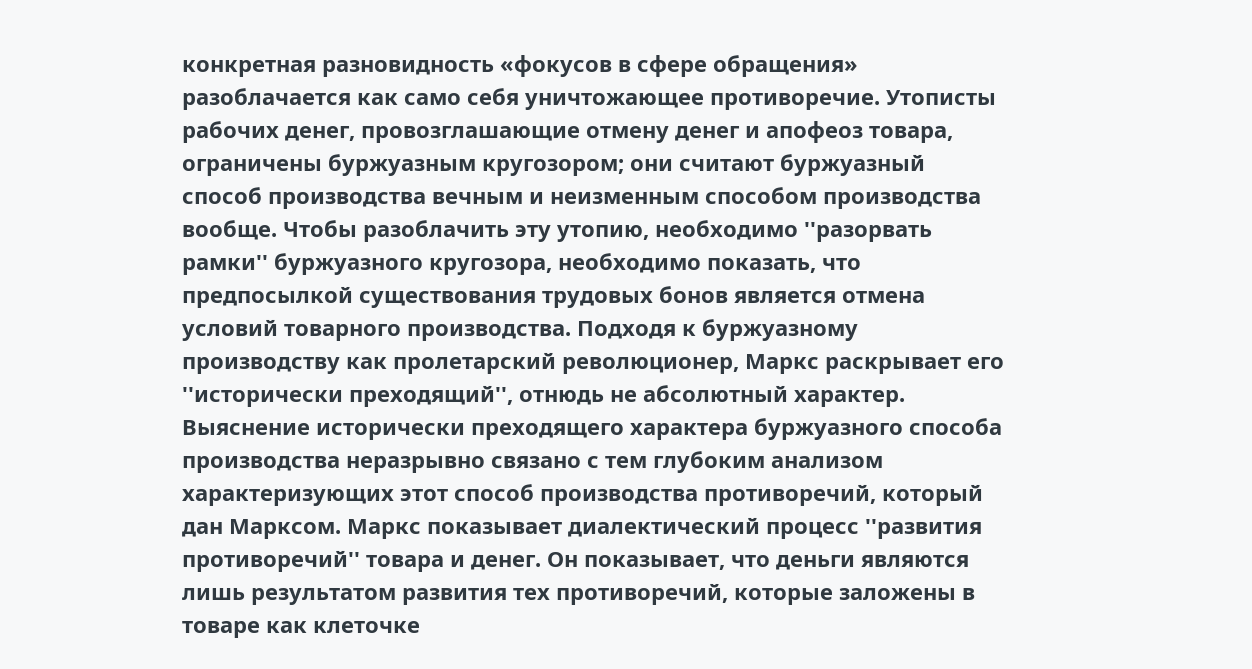конкретная разновидность «фокусов в сфере обращения» разоблачается как само себя уничтожающее противоречие. Утописты рабочих денег, провозглашающие отмену денег и апофеоз товара, ограничены буржуазным кругозором; они считают буржуазный способ производства вечным и неизменным способом производства вообще. Чтобы разоблачить эту утопию, необходимо ''разорвать рамки'' буржуазного кругозора, необходимо показать, что предпосылкой существования трудовых бонов является отмена условий товарного производства. Подходя к буржуазному производству как пролетарский революционер, Маркс раскрывает его ''исторически преходящий'', отнюдь не абсолютный характер. Выяснение исторически преходящего характера буржуазного способа производства неразрывно связано с тем глубоким анализом характеризующих этот способ производства противоречий, который дан Марксом. Маркс показывает диалектический процесс ''развития противоречий'' товара и денег. Он показывает, что деньги являются лишь результатом развития тех противоречий, которые заложены в товаре как клеточке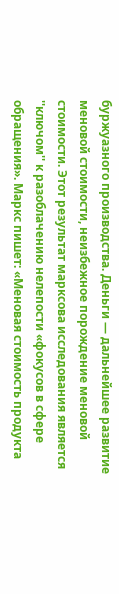буржуазного производства. Деньги — дальнейшее развитие меновой стоимости, неизбежное порождение меновой стоимости. Этот результат марксова исследования является ''ключом'' к разоблачению нелепости «фокусов в сфере обращения». Маркс пишет: «Меновая стоимость продукта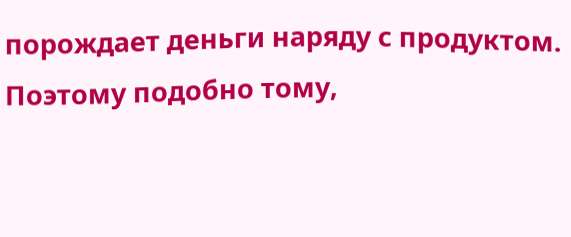порождает деньги наряду с продуктом. Поэтому подобно тому,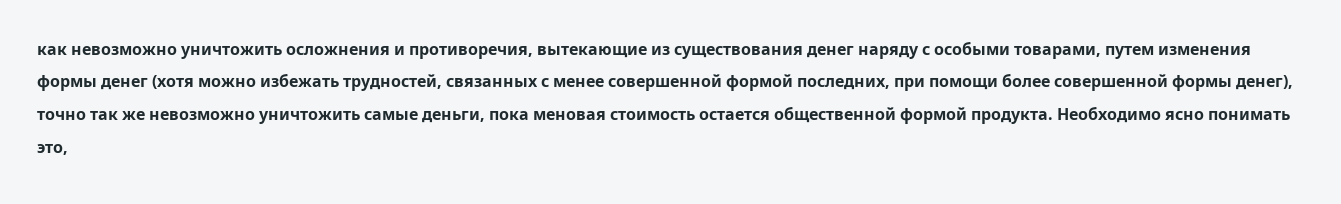как невозможно уничтожить осложнения и противоречия, вытекающие из существования денег наряду с особыми товарами, путем изменения формы денег (хотя можно избежать трудностей, связанных с менее совершенной формой последних, при помощи более совершенной формы денег), точно так же невозможно уничтожить самые деньги, пока меновая стоимость остается общественной формой продукта. Необходимо ясно понимать это,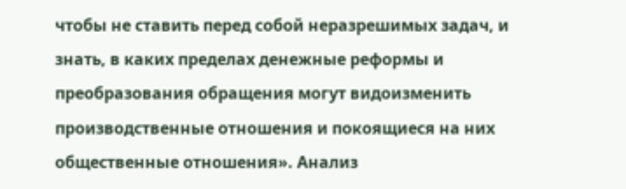чтобы не ставить перед собой неразрешимых задач, и знать, в каких пределах денежные реформы и преобразования обращения могут видоизменить производственные отношения и покоящиеся на них общественные отношения». Анализ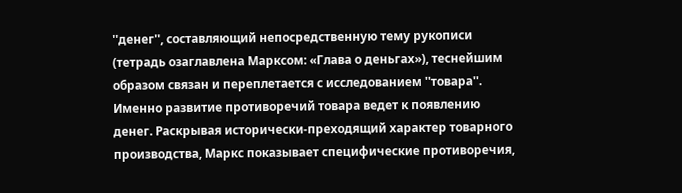''денег'', составляющий непосредственную тему рукописи (тетрадь озаглавлена Марксом: «Глава о деньгах»), теснейшим образом связан и переплетается с исследованием ''товара''. Именно развитие противоречий товара ведет к появлению денег. Раскрывая исторически-преходящий характер товарного производства, Маркс показывает специфические противоречия,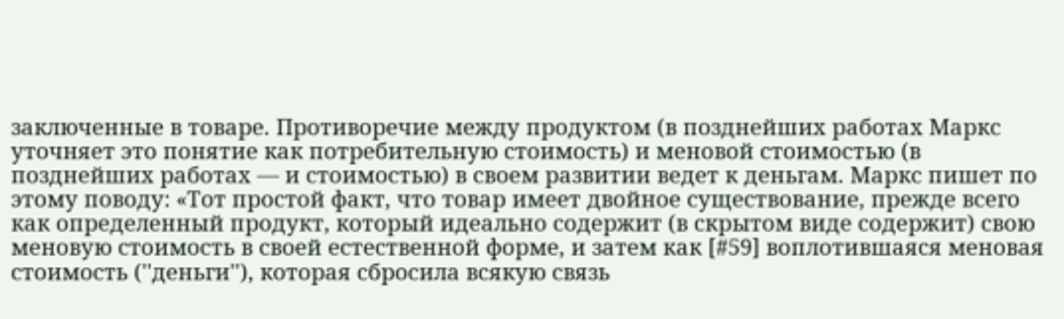заключенные в товаре. Противоречие между продуктом (в позднейших работах Маркс уточняет это понятие как потребительную стоимость) и меновой стоимостью (в позднейших работах — и стоимостью) в своем развитии ведет к деньгам. Маркс пишет по этому поводу: «Тот простой факт, что товар имеет двойное существование, прежде всего как определенный продукт, который идеально содержит (в скрытом виде содержит) свою меновую стоимость в своей естественной форме, и затем как [#59] воплотившаяся меновая стоимость (''деньги''), которая сбросила всякую связь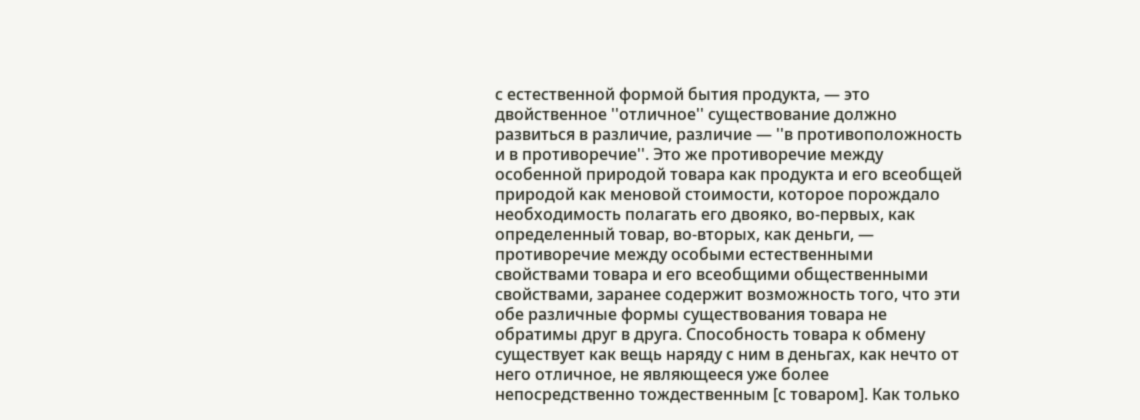с естественной формой бытия продукта, — это двойственное ''отличное'' существование должно развиться в различие, различие — ''в противоположность и в противоречие''. Это же противоречие между особенной природой товара как продукта и его всеобщей природой как меновой стоимости, которое порождало необходимость полагать его двояко, во-первых, как определенный товар, во-вторых, как деньги, — противоречие между особыми естественными свойствами товара и его всеобщими общественными свойствами, заранее содержит возможность того, что эти обе различные формы существования товара не обратимы друг в друга. Способность товара к обмену существует как вещь наряду с ним в деньгах, как нечто от него отличное, не являющееся уже более непосредственно тождественным [с товаром]. Как только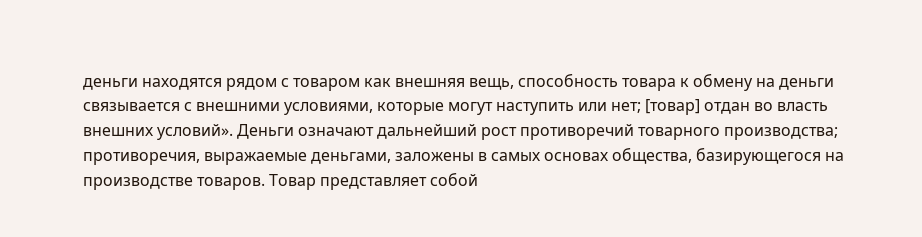деньги находятся рядом с товаром как внешняя вещь, способность товара к обмену на деньги связывается с внешними условиями, которые могут наступить или нет; [товар] отдан во власть внешних условий». Деньги означают дальнейший рост противоречий товарного производства; противоречия, выражаемые деньгами, заложены в самых основах общества, базирующегося на производстве товаров. Товар представляет собой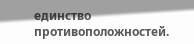единство противоположностей.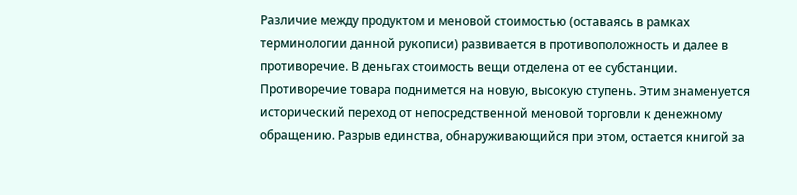Различие между продуктом и меновой стоимостью (оставаясь в рамках терминологии данной рукописи) развивается в противоположность и далее в противоречие. В деньгах стоимость вещи отделена от ее субстанции. Противоречие товара поднимется на новую, высокую ступень. Этим знаменуется исторический переход от непосредственной меновой торговли к денежному обращению. Разрыв единства, обнаруживающийся при этом, остается книгой за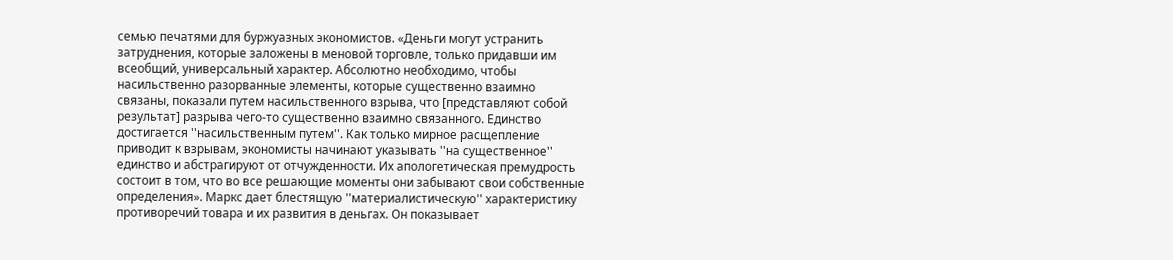семью печатями для буржуазных экономистов. «Деньги могут устранить затруднения, которые заложены в меновой торговле, только придавши им всеобщий, универсальный характер. Абсолютно необходимо, чтобы насильственно разорванные элементы, которые существенно взаимно связаны, показали путем насильственного взрыва, что [представляют собой результат] разрыва чего-то существенно взаимно связанного. Единство достигается ''насильственным путем''. Как только мирное расщепление приводит к взрывам, экономисты начинают указывать ''на существенное'' единство и абстрагируют от отчужденности. Их апологетическая премудрость состоит в том, что во все решающие моменты они забывают свои собственные определения». Маркс дает блестящую ''материалистическую'' характеристику противоречий товара и их развития в деньгах. Он показывает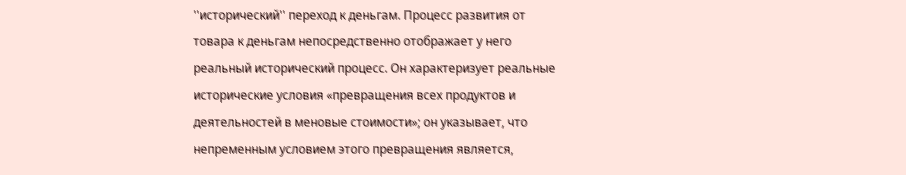''исторический'' переход к деньгам. Процесс развития от товара к деньгам непосредственно отображает у него реальный исторический процесс. Он характеризует реальные исторические условия «превращения всех продуктов и деятельностей в меновые стоимости»; он указывает, что непременным условием этого превращения является,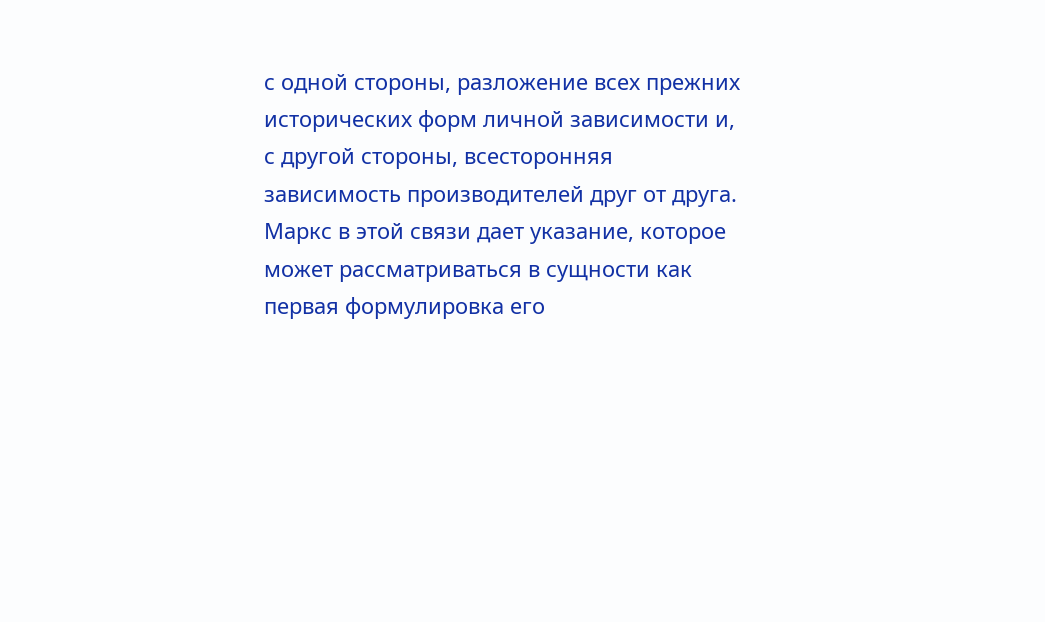с одной стороны, разложение всех прежних исторических форм личной зависимости и, с другой стороны, всесторонняя зависимость производителей друг от друга. Маркс в этой связи дает указание, которое может рассматриваться в сущности как первая формулировка его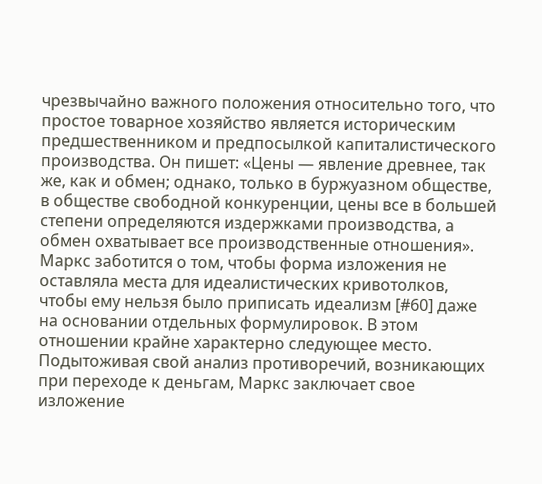чрезвычайно важного положения относительно того, что простое товарное хозяйство является историческим предшественником и предпосылкой капиталистического производства. Он пишет: «Цены — явление древнее, так же, как и обмен; однако, только в буржуазном обществе, в обществе свободной конкуренции, цены все в большей степени определяются издержками производства, а обмен охватывает все производственные отношения». Маркс заботится о том, чтобы форма изложения не оставляла места для идеалистических кривотолков, чтобы ему нельзя было приписать идеализм [#60] даже на основании отдельных формулировок. В этом отношении крайне характерно следующее место. Подытоживая свой анализ противоречий, возникающих при переходе к деньгам, Маркс заключает свое изложение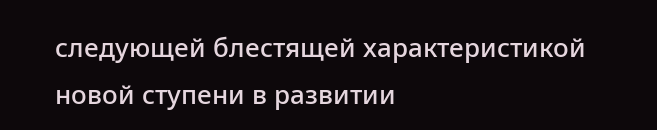следующей блестящей характеристикой новой ступени в развитии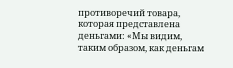противоречий товара, которая представлена деньгами: «Мы видим, таким образом, как деньгам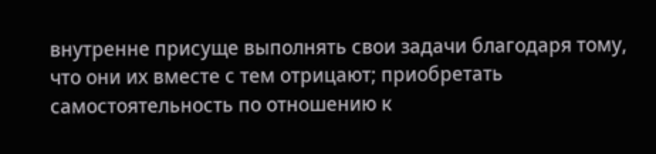внутренне присуще выполнять свои задачи благодаря тому, что они их вместе с тем отрицают; приобретать самостоятельность по отношению к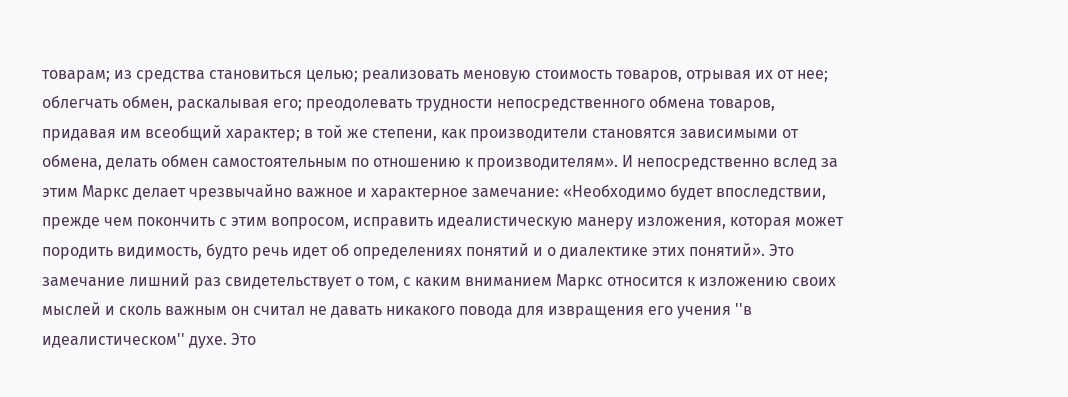товарам; из средства становиться целью; реализовать меновую стоимость товаров, отрывая их от нее; облегчать обмен, раскалывая его; преодолевать трудности непосредственного обмена товаров, придавая им всеобщий характер; в той же степени, как производители становятся зависимыми от обмена, делать обмен самостоятельным по отношению к производителям». И непосредственно вслед за этим Маркс делает чрезвычайно важное и характерное замечание: «Необходимо будет впоследствии, прежде чем покончить с этим вопросом, исправить идеалистическую манеру изложения, которая может породить видимость, будто речь идет об определениях понятий и о диалектике этих понятий». Это замечание лишний раз свидетельствует о том, с каким вниманием Маркс относится к изложению своих мыслей и сколь важным он считал не давать никакого повода для извращения его учения ''в идеалистическом'' духе. Это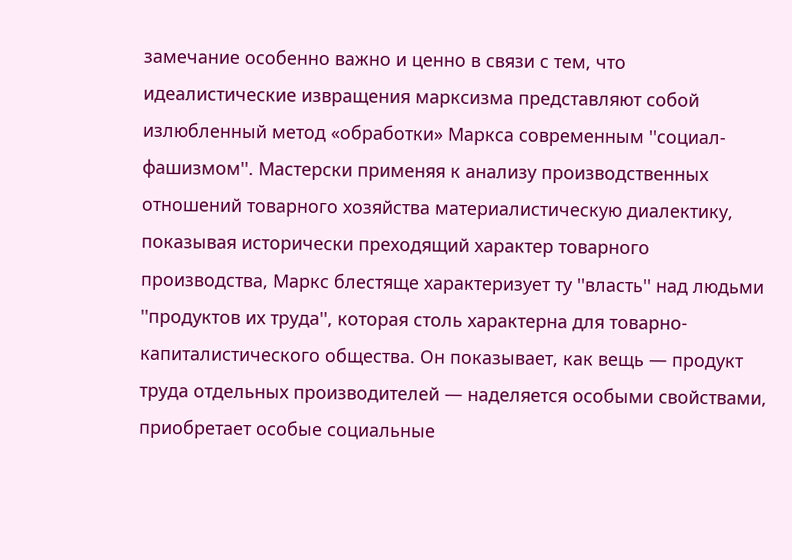замечание особенно важно и ценно в связи с тем, что идеалистические извращения марксизма представляют собой излюбленный метод «обработки» Маркса современным ''социал-фашизмом''. Мастерски применяя к анализу производственных отношений товарного хозяйства материалистическую диалектику, показывая исторически преходящий характер товарного производства, Маркс блестяще характеризует ту ''власть'' над людьми ''продуктов их труда'', которая столь характерна для товарно-капиталистического общества. Он показывает, как вещь — продукт труда отдельных производителей — наделяется особыми свойствами, приобретает особые социальные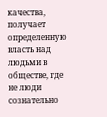качества, получает определенную власть над людьми в обществе, где не люди сознательно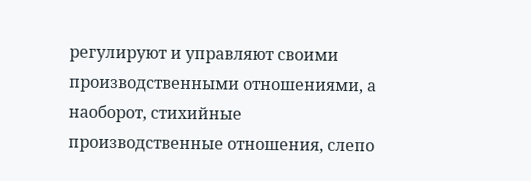регулируют и управляют своими производственными отношениями, а наоборот, стихийные производственные отношения, слепо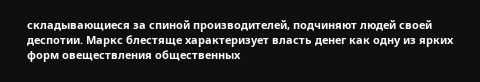складывающиеся за спиной производителей, подчиняют людей своей деспотии. Маркс блестяще характеризует власть денег как одну из ярких форм овеществления общественных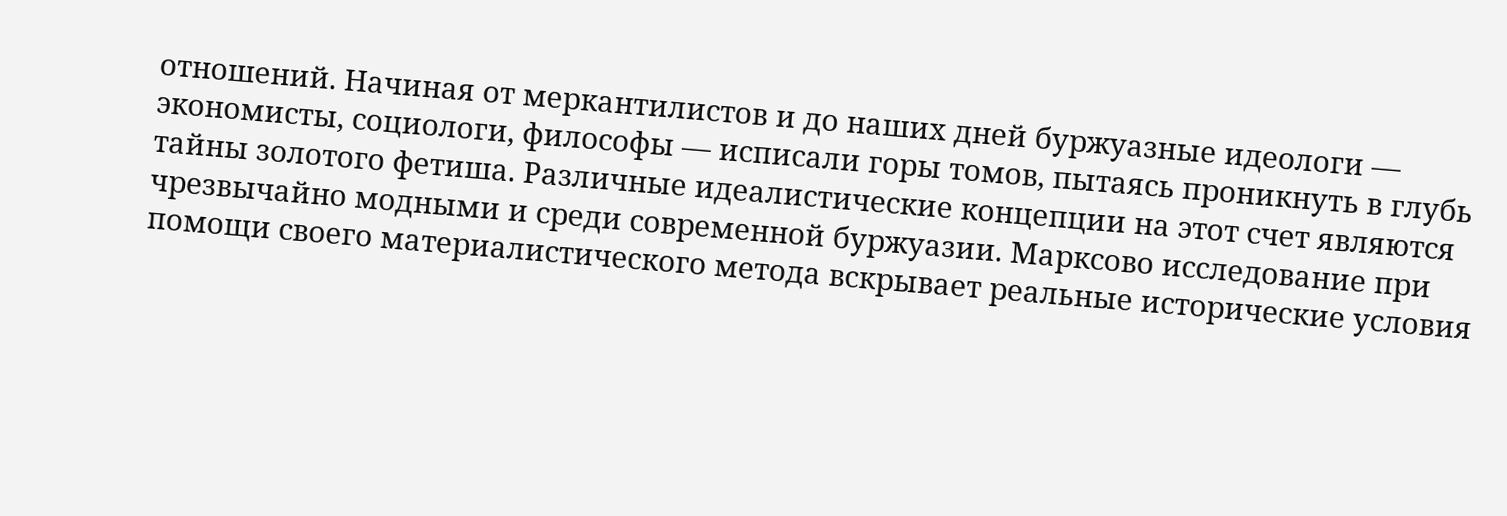отношений. Начиная от меркантилистов и до наших дней буржуазные идеологи — экономисты, социологи, философы — исписали горы томов, пытаясь проникнуть в глубь тайны золотого фетиша. Различные идеалистические концепции на этот счет являются чрезвычайно модными и среди современной буржуазии. Марксово исследование при помощи своего материалистического метода вскрывает реальные исторические условия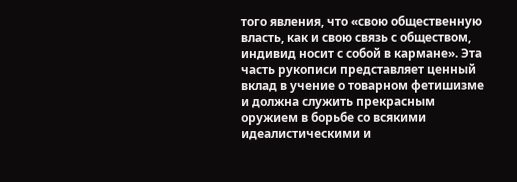того явления, что «свою общественную власть, как и свою связь с обществом, индивид носит с собой в кармане». Эта часть рукописи представляет ценный вклад в учение о товарном фетишизме и должна служить прекрасным оружием в борьбе со всякими идеалистическими и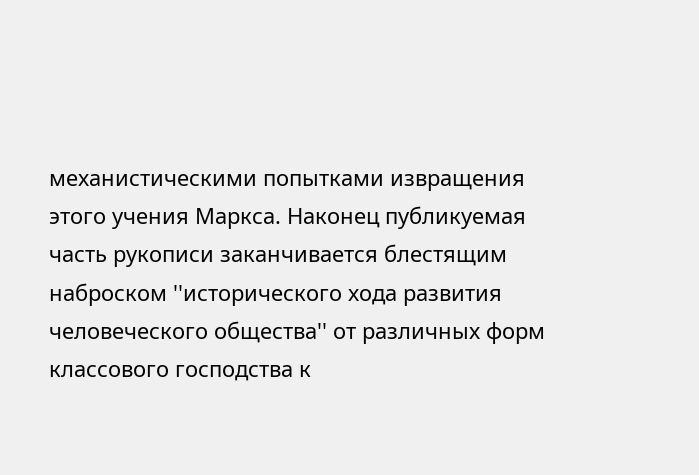механистическими попытками извращения этого учения Маркса. Наконец публикуемая часть рукописи заканчивается блестящим наброском ''исторического хода развития человеческого общества'' от различных форм классового господства к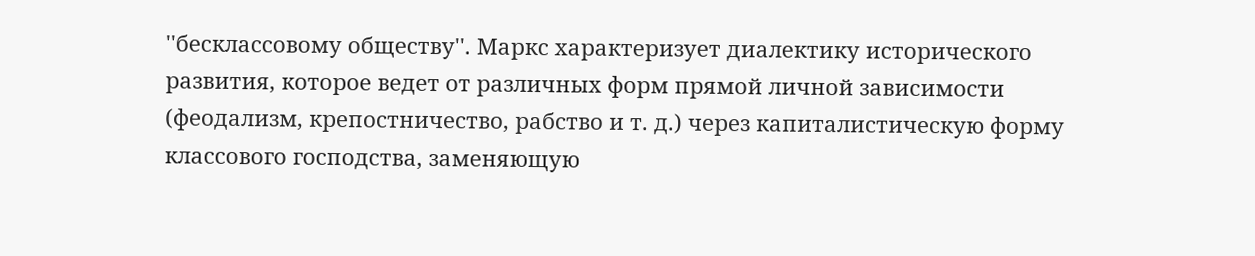''бесклассовому обществу''. Маркс характеризует диалектику исторического развития, которое ведет от различных форм прямой личной зависимости (феодализм, крепостничество, рабство и т. д.) через капиталистическую форму классового господства, заменяющую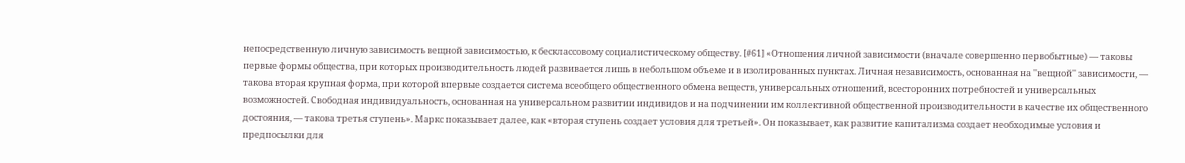непосредственную личную зависимость вещной зависимостью, к бесклассовому социалистическому обществу. [#61] «Отношения личной зависимости (вначале совершенно первобытные) — таковы первые формы общества, при которых производительность людей развивается лишь в небольшом объеме и в изолированных пунктах. Личная независимость, основанная на ''вещной'' зависимости, — такова вторая крупная форма, при которой впервые создается система всеобщего общественного обмена веществ, универсальных отношений, всесторонних потребностей и универсальных возможностей. Свободная индивидуальность, основанная на универсальном развитии индивидов и на подчинении им коллективной общественной производительности в качестве их общественного достояния, — такова третья ступень». Маркс показывает далее, как «вторая ступень создает условия для третьей». Он показывает, как развитие капитализма создает необходимые условия и предпосылки для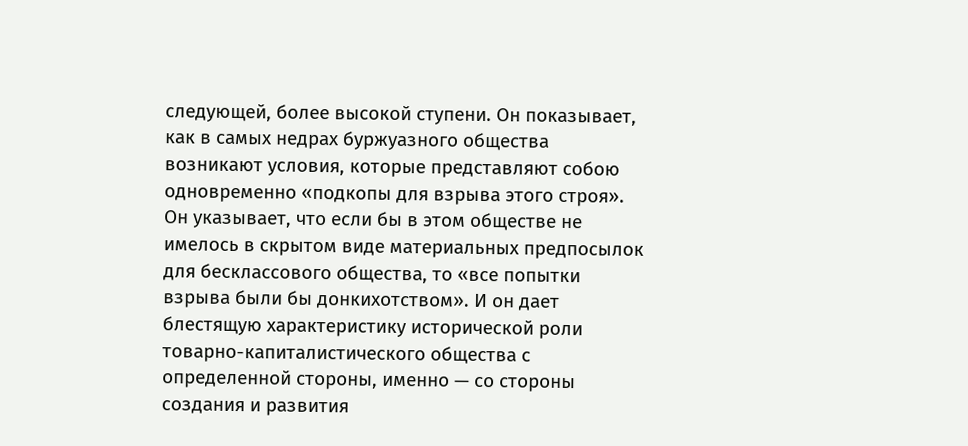следующей, более высокой ступени. Он показывает, как в самых недрах буржуазного общества возникают условия, которые представляют собою одновременно «подкопы для взрыва этого строя». Он указывает, что если бы в этом обществе не имелось в скрытом виде материальных предпосылок для бесклассового общества, то «все попытки взрыва были бы донкихотством». И он дает блестящую характеристику исторической роли товарно-капиталистического общества с определенной стороны, именно — со стороны создания и развития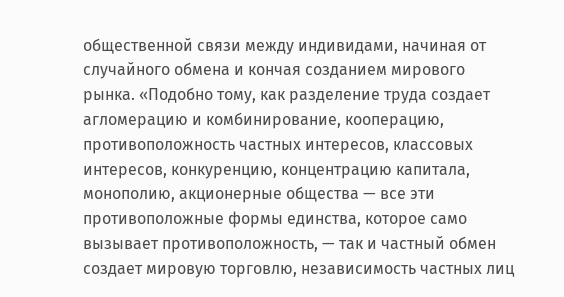общественной связи между индивидами, начиная от случайного обмена и кончая созданием мирового рынка. «Подобно тому, как разделение труда создает агломерацию и комбинирование, кооперацию, противоположность частных интересов, классовых интересов, конкуренцию, концентрацию капитала, монополию, акционерные общества — все эти противоположные формы единства, которое само вызывает противоположность, — так и частный обмен создает мировую торговлю, независимость частных лиц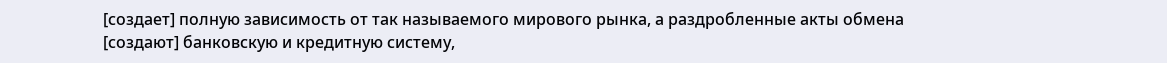[создает] полную зависимость от так называемого мирового рынка, а раздробленные акты обмена [создают] банковскую и кредитную систему,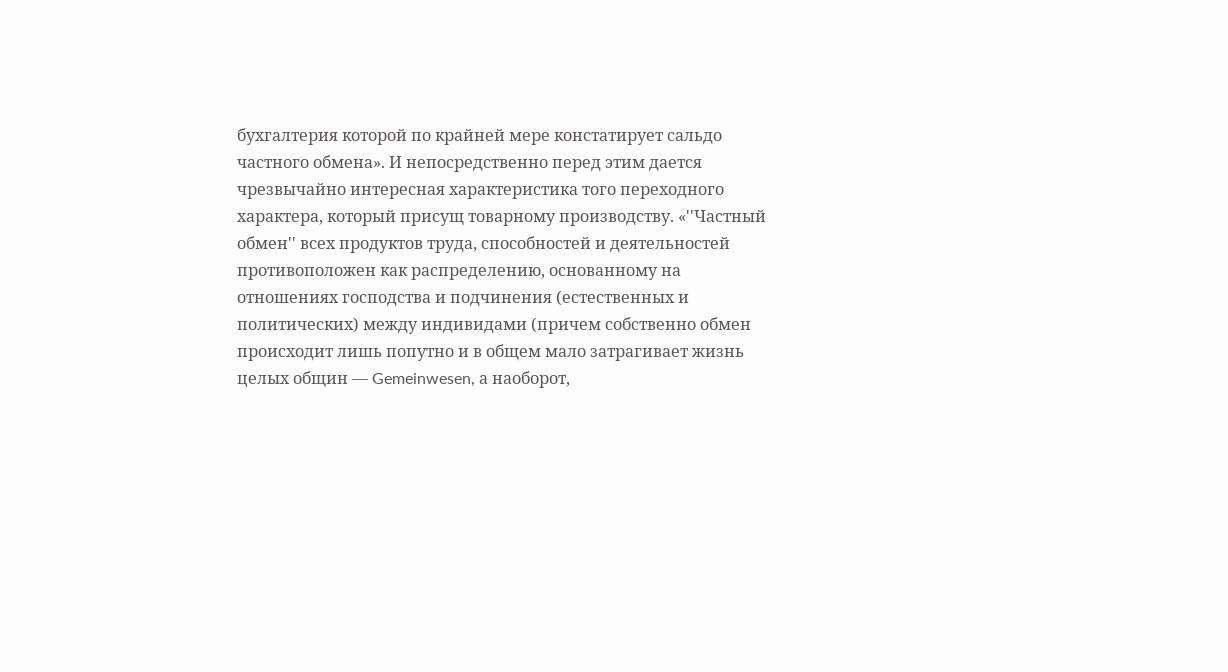бухгалтерия которой по крайней мере констатирует сальдо частного обмена». И непосредственно перед этим дается чрезвычайно интересная характеристика того переходного характера, который присущ товарному производству. «''Частный обмен'' всех продуктов труда, способностей и деятельностей противоположен как распределению, основанному на отношениях господства и подчинения (естественных и политических) между индивидами (причем собственно обмен происходит лишь попутно и в общем мало затрагивает жизнь целых общин — Gemeinwesen, а наоборот,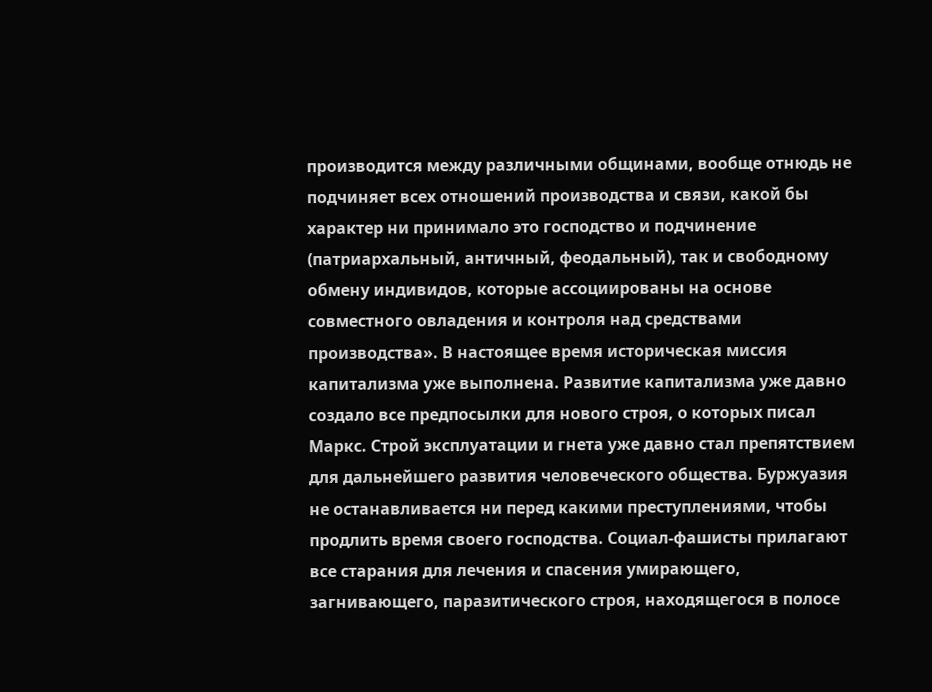производится между различными общинами, вообще отнюдь не подчиняет всех отношений производства и связи, какой бы характер ни принимало это господство и подчинение (патриархальный, античный, феодальный), так и свободному обмену индивидов, которые ассоциированы на основе совместного овладения и контроля над средствами производства». В настоящее время историческая миссия капитализма уже выполнена. Развитие капитализма уже давно создало все предпосылки для нового строя, о которых писал Маркс. Строй эксплуатации и гнета уже давно стал препятствием для дальнейшего развития человеческого общества. Буржуазия не останавливается ни перед какими преступлениями, чтобы продлить время своего господства. Социал-фашисты прилагают все старания для лечения и спасения умирающего, загнивающего, паразитического строя, находящегося в полосе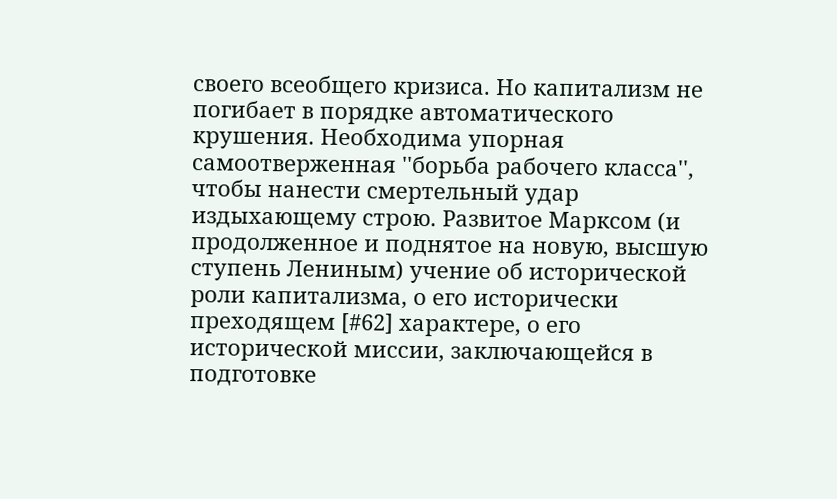своего всеобщего кризиса. Но капитализм не погибает в порядке автоматического крушения. Необходима упорная самоотверженная ''борьба рабочего класса'', чтобы нанести смертельный удар издыхающему строю. Развитое Марксом (и продолженное и поднятое на новую, высшую ступень Лениным) учение об исторической роли капитализма, о его исторически преходящем [#62] характере, о его исторической миссии, заключающейся в подготовке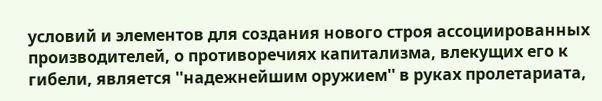условий и элементов для создания нового строя ассоциированных производителей, о противоречиях капитализма, влекущих его к гибели, является ''надежнейшим оружием'' в руках пролетариата,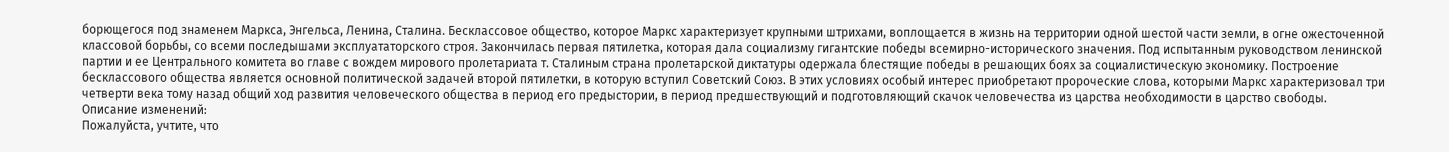борющегося под знаменем Маркса, Энгельса, Ленина, Сталина. Бесклассовое общество, которое Маркс характеризует крупными штрихами, воплощается в жизнь на территории одной шестой части земли, в огне ожесточенной классовой борьбы, со всеми последышами эксплуататорского строя. Закончилась первая пятилетка, которая дала социализму гигантские победы всемирно-исторического значения. Под испытанным руководством ленинской партии и ее Центрального комитета во главе с вождем мирового пролетариата т. Сталиным страна пролетарской диктатуры одержала блестящие победы в решающих боях за социалистическую экономику. Построение бесклассового общества является основной политической задачей второй пятилетки, в которую вступил Советский Союз. В этих условиях особый интерес приобретают пророческие слова, которыми Маркс характеризовал три четверти века тому назад общий ход развития человеческого общества в период его предыстории, в период предшествующий и подготовляющий скачок человечества из царства необходимости в царство свободы.
Описание изменений:
Пожалуйста, учтите, что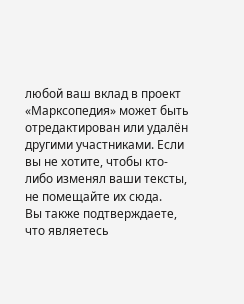любой ваш вклад в проект «Марксопедия» может быть отредактирован или удалён другими участниками. Если вы не хотите, чтобы кто-либо изменял ваши тексты, не помещайте их сюда.
Вы также подтверждаете, что являетесь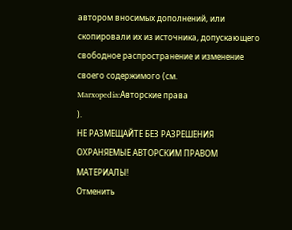автором вносимых дополнений, или скопировали их из источника, допускающего свободное распространение и изменение своего содержимого (см.
Marxopedia:Авторские права
).
НЕ РАЗМЕЩАЙТЕ БЕЗ РАЗРЕШЕНИЯ ОХРАНЯЕМЫЕ АВТОРСКИМ ПРАВОМ МАТЕРИАЛЫ!
Отменить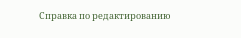Справка по редактированию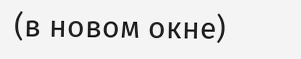(в новом окне)